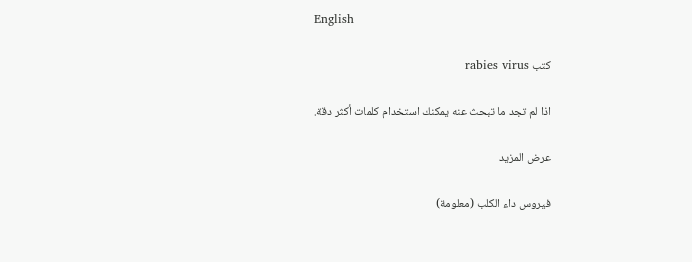English

كتب rabies virus

اذا لم تجد ما تبحث عنه يمكنك استخدام كلمات أكثر دقة.

عرض المزيد

فيروس داء الكلب (معلومة)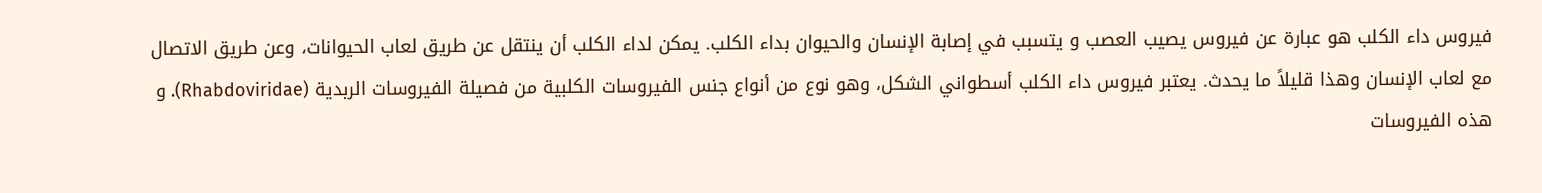فيروس داء الكلب هو عبارة عن فيروس يصيب العصب و يتسبب في إصابة الإنسان والحيوان بداء الكلب. يمكن لداء الكلب أن ينتقل عن طريق لعاب الحيوانات، وعن طريق الاتصال مع لعاب الإنسان وهذا قليلاً ما يحدث. يعتبر فيروس داء الكلب أسطواني الشكل، وهو نوع من أنواع جنس الفيروسات الكلبية من فصيلة الفيروسات الربدية (Rhabdoviridae). و هذه الفيروسات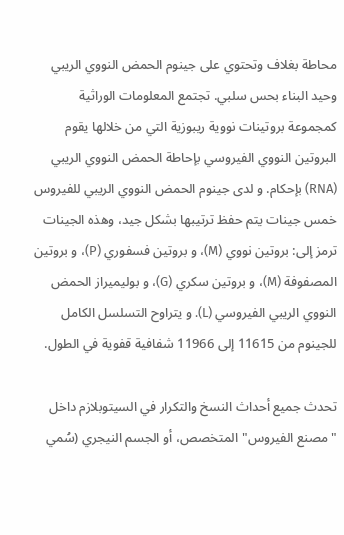محاطة بغلاف وتحتوي على جينوم الحمض النووي الريبي وحيد البناء بحس سلبي. تجتمع المعلومات الوراثية كمجموعة بروتينات نووية ريبوزية التي من خلالها يقوم البروتين النووي الفيروسي بإحاطة الحمض النووي الريبي (RNA) بإحكام. و لدى جينوم الحمض النووي الريبي للفيروس خمس جينات يتم حفظ ترتيبها بشكل جيد، وهذه الجينات ترمز إلى: بروتين نووي (M)، و بروتين فسفوري (P)، و بروتين المصفوفة (M)، و بروتين سكري (G)، و بوليميراز الحمض النووي الريبي الفيروسي (L). و يتراوح التسلسل الكامل للجينوم من 11615 إلى 11966 شفافية قفوية في الطول.

تحدث جميع أحداث النسخ والتكرار في السيتوبلازم داخل "مصنع الفيروس" المتخصص، أو الجسم النيجري (سُمي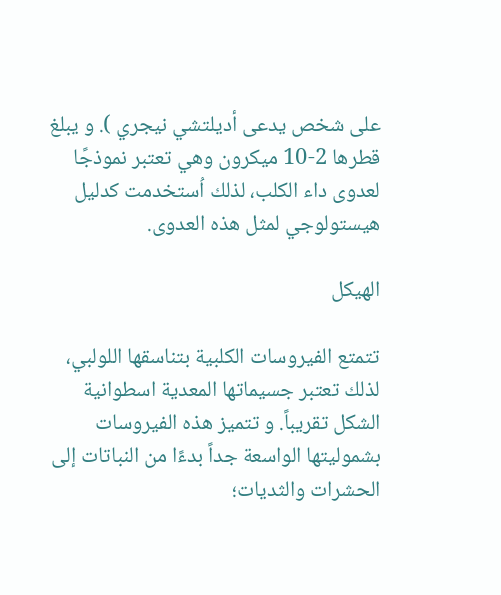على شخص يدعى أديلتشي نيجري ). و يبلغ قطرها 2-10 ميكرون وهي تعتبر نموذجًا لعدوى داء الكلب، لذلك اُستخدمت كدليل هيستولوجي لمثل هذه العدوى.

الهيكل

تتمتع الفيروسات الكلبية بتناسقها اللولبي، لذلك تعتبر جسيماتها المعدية اسطوانية الشكل تقريباً. و تتميز هذه الفيروسات بشموليتها الواسعة جداً بدءًا من النباتات إلى الحشرات والثديات؛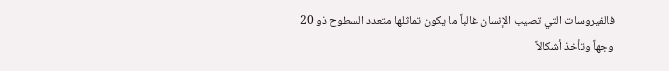فالفيروسات التي تصيب الإنسان غالباً ما يكون تماثلها متعدد السطوح ذو 20 وجهاً وتأخذ أشكالاً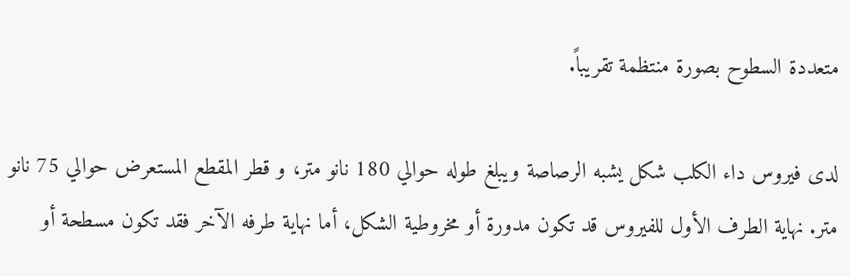متعددة السطوح بصورة منتظمة تقريباً.

لدى فيروس داء الكلب شكل يشبه الرصاصة ويبلغ طوله حوالي 180 نانو متر، و قطر المقطع المستعرض حوالي 75 نانو متر. نهاية الطرف الأول للفيروس قد تكون مدورة أو مخروطية الشكل، أما نهاية طرفه الآخر فقد تكون مسطحة أو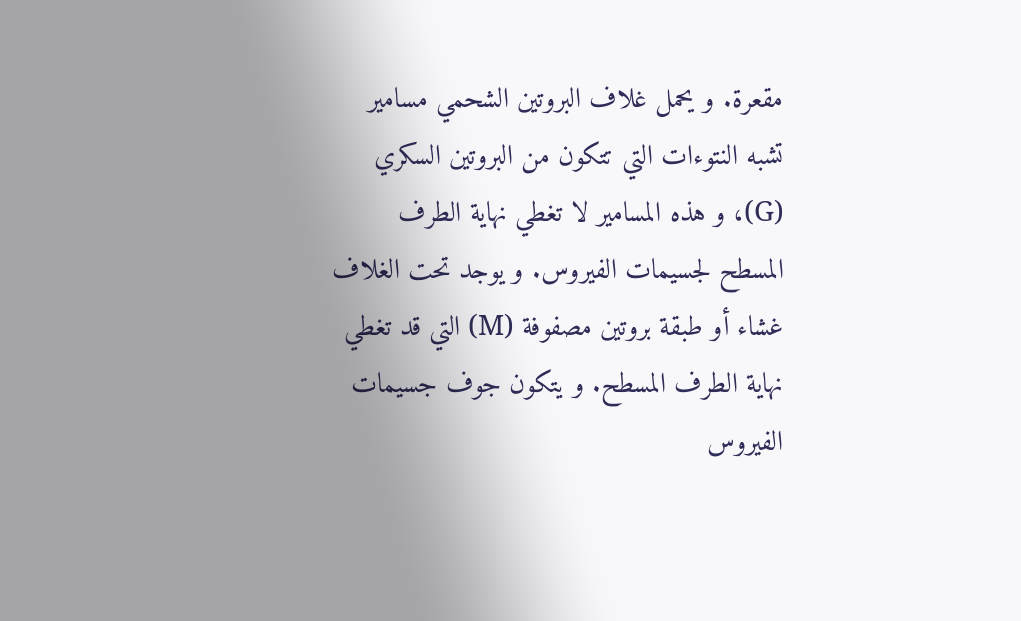مقعرة. و يحمل غلاف البروتين الشحمي مسامير تشبه النتوءات التي تتكون من البروتين السكري (G)، و هذه المسامير لا تغطي نهاية الطرف المسطح لجسيمات الفيروس. و يوجد تحت الغلاف غشاء أو طبقة بروتين مصفوفة (M) التي قد تغطي نهاية الطرف المسطح. و يتكون جوف جسيمات الفيروس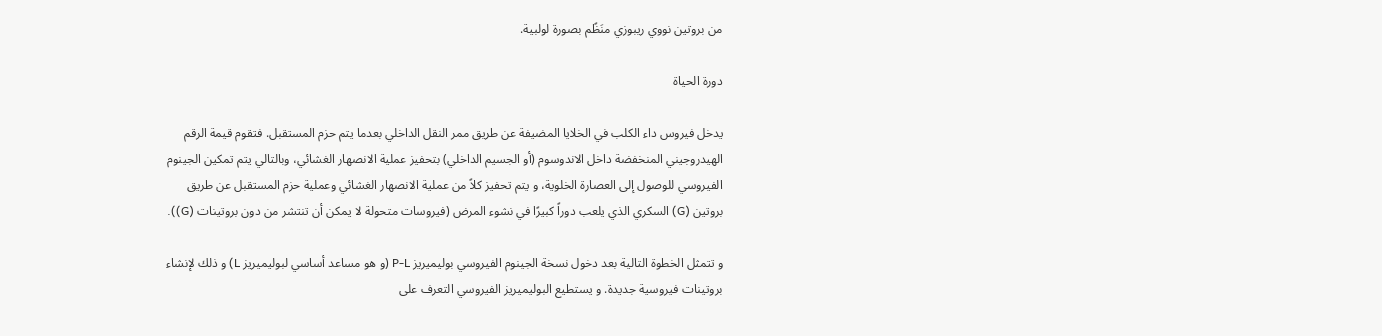من بروتين نووي ريبوزي منَظًم بصورة لولبية.

دورة الحياة

يدخل فيروس داء الكلب في الخلايا المضيفة عن طريق ممر النقل الداخلي بعدما يتم حزم المستقبل. فتقوم قيمة الرقم الهيدروجيني المنخفضة داخل الاندوسوم (أو الجسيم الداخلي) بتحفيز عملية الانصهار الغشائي، وبالتالي يتم تمكين الجينوم الفيروسي للوصول إلى العصارة الخلوية، و يتم تحفيز كلاً من عملية الانصهار الغشائي وعملية حزم المستقبل عن طريق بروتين (G) السكري الذي يلعب دوراً كبيرًا في نشوء المرض (فيروسات متحولة لا يمكن أن تنتشر من دون بروتينات (G)).

و تتمثل الخطوة التالية بعد دخول نسخة الجينوم الفيروسي بوليميريز P-L (و هو مساعد أساسي لبوليميريز L) و ذلك لإنشاء بروتينات فيروسية جديدة. و يستطيع البوليميريز الفيروسي التعرف على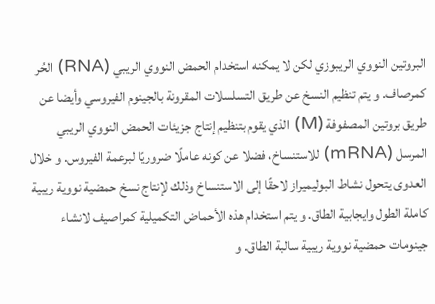البروتين النووي الريبوزي لكن لا يمكنه استخدام الحمض النووي الريبي (RNA) الحُر كمرصاف. و يتم تنظيم النسخ عن طريق التسلسلات المقرونة بالجينوم الفيروسي وأيضا عن طريق بروتين المصفوفة (M) الذي يقوم بتنظيم إنتاج جزيئات الحمض النووي الريبي المرسل (mRNA) للاستنساخ، فضلا عن كونه عاملًا ضروريًا لبرعمة الفيروس. و خلال العدوى يتحول نشاط البوليميراز لاحقًا إلى الاستنساخ وذلك لإنتاج نسخ حمضية نووية ريبية كاملة الطول وايجابية الطاق. و يتم استخدام هذه الأحماض التكميلية كمراصيف لانشاء جينومات حمضية نووية ريبية سالبة الطاق. و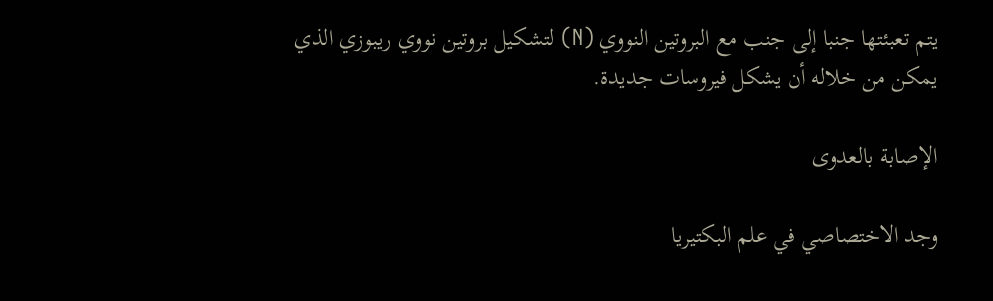يتم تعبئتها جنبا إلى جنب مع البروتين النووي (N) لتشكيل بروتين نووي ريبوزي الذي يمكن من خلاله أن يشكل فيروسات جديدة.

الإصابة بالعدوى

وجد الاختصاصي في علم البكتيريا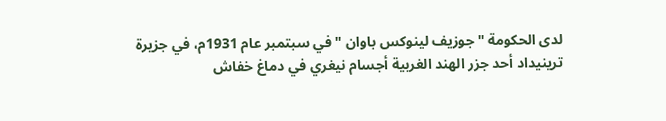لدى الحكومة "جوزيف لينوكس باوان " في سبتمبر عام 1931م، في جزيرة ترينيداد أحد جزر الهند الغربية أجسام نيغري في دماغ خفاش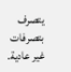يتصرف بتصرفات غير عادية.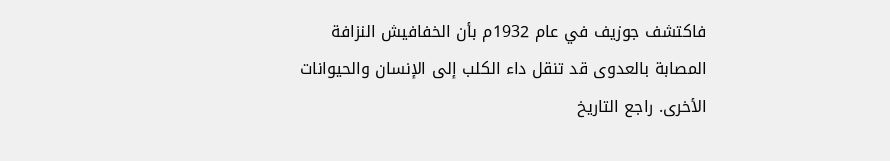فاكتشف جوزيف في عام 1932م بأن الخفافيش النزافة المصابة بالعدوى قد تنقل داء الكلب إلى الإنسان والحيوانات الأخرى. راجع التاريخ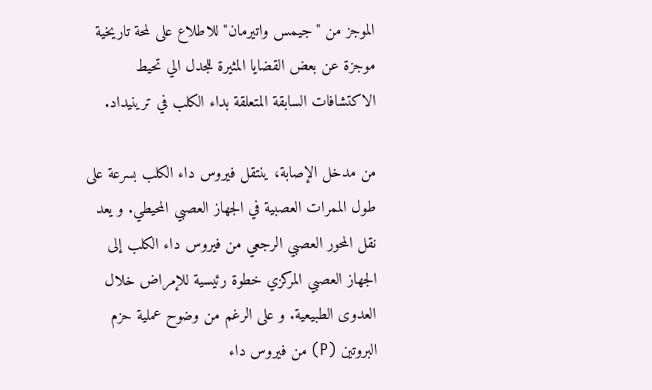الموجز من "جيمس واتيرمان" للاطلاع على لمحة تاريخية موجزة عن بعض القضايا المثيرة للجدل الي تحيط الاكتشافات السابقة المتعلقة بداء الكلب في ترينيداد.

من مدخل الإصابة، ينتقل فيروس داء الكلب بسرعة على طول الممرات العصبية في الجهاز العصبي المحيطي. و يعد نقل المحور العصبي الرجعي من فيروس داء الكلب إلى الجهاز العصبي المركزي خطوة رئيسية للإمراض خلال العدوى الطبيعية. و على الرغم من وضوح عملية حزم البروتين (P) من فيروس داء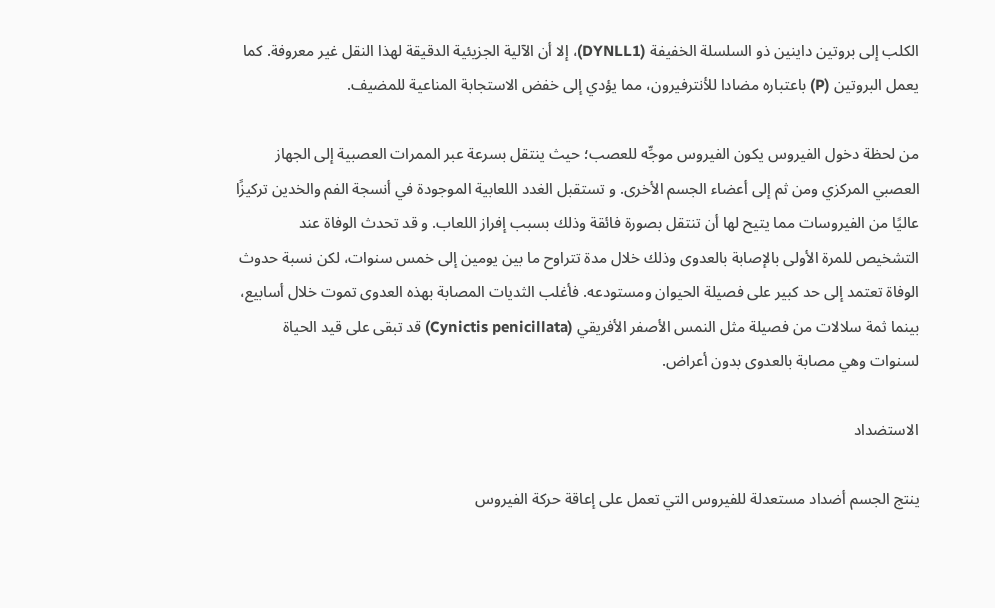الكلب إلى بروتين داينين ذو السلسلة الخفيفة (DYNLL1)، إلا أن الآلية الجزيئية الدقيقة لهذا النقل غير معروفة. كما يعمل البروتين (P) باعتباره مضادا للأنترفيرون، مما يؤدي إلى خفض الاستجابة المناعية للمضيف.

من لحظة دخول الفيروس يكون الفيروس موجِّه للعصب؛ حيث ينتقل بسرعة عبر الممرات العصبية إلى الجهاز العصبي المركزي ومن ثم إلى أعضاء الجسم الأخرى. و تستقبل الغدد اللعابية الموجودة في أنسجة الفم والخدين تركيزًا عاليًا من الفيروسات مما يتيح لها أن تنتقل بصورة فائقة وذلك بسبب إفراز اللعاب. و قد تحدث الوفاة عند التشخيص للمرة الأولى بالإصابة بالعدوى وذلك خلال مدة تتراوح ما بين يومين إلى خمس سنوات، لكن نسبة حدوث الوفاة تعتمد إلى حد كبير على فصيلة الحيوان ومستودعه. فأغلب الثديات المصابة بهذه العدوى تموت خلال أسابيع، بينما ثمة سلالات من فصيلة مثل النمس الأصفر الأفريقي (Cynictis penicillata) قد تبقى على قيد الحياة لسنوات وهي مصابة بالعدوى بدون أعراض.

الاستضداد

ينتج الجسم أضداد مستعدلة للفيروس التي تعمل على إعاقة حركة الفيروس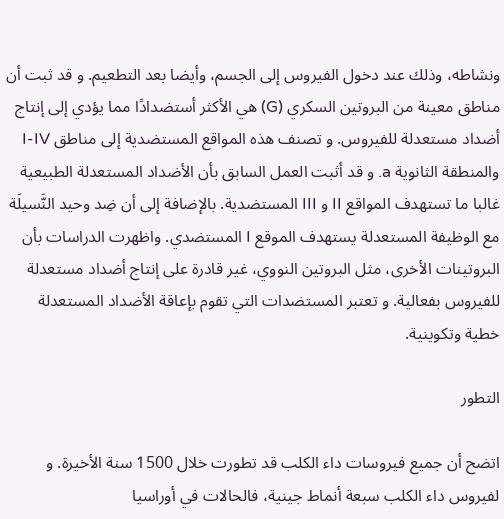ونشاطه، وذلك عند دخول الفيروس إلى الجسم، وأيضا بعد التطعيم. و قد ثبت أن مناطق معينة من البروتين السكري (G) هي الأكثر أستضدادًا مما يؤدي إلى إنتاج أضداد مستعدلة للفيروس. و تصنف هذه المواقع المستضدية إلى مناطق I-IV والمنطقة الثانوية a. و قد أثبت العمل السابق بأن الأضداد المستعدلة الطبيعية غالبا ما تستهدف المواقع II و III المستضدية. بالإضافة إلى أن ضِد وحيد النَّسيلَة مع الوظيفة المستعدلة يستهدف الموقع I المستضدي. واظهرت الدراسات بأن البروتينات الأخرى، مثل البروتين النووي، غير قادرة على إنتاج أضداد مستعدلة للفيروس بفعالية. و تعتبر المستضدات التي تقوم بإعاقة الأضداد المستعدلة خطية وتكوينية.

التطور

اتضح أن جميع فيروسات داء الكلب قد تطورت خلال 1500 سنة الأخيرة. و لفيروس داء الكلب سبعة أنماط جينية، فالحالات في أوراسيا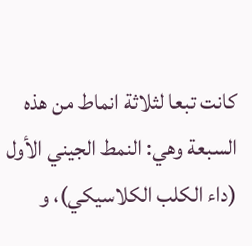كانت تبعا لثلاثة انماط من هذه السبعة وهي: النمط الجيني الأول (داء الكلب الكلاسيكي)، و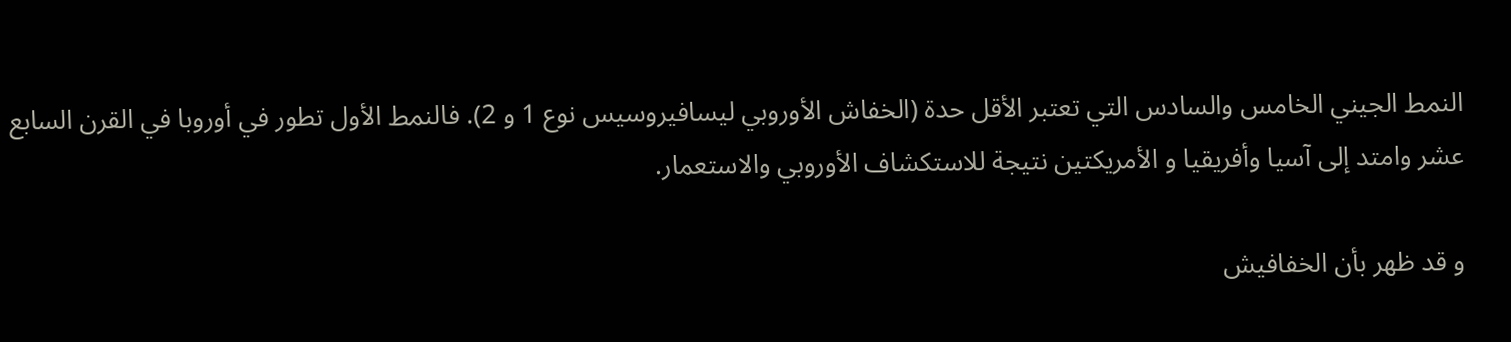النمط الجيني الخامس والسادس التي تعتبر الأقل حدة (الخفاش الأوروبي ليسافيروسيس نوع 1 و 2). فالنمط الأول تطور في أوروبا في القرن السابع عشر وامتد إلى آسيا وأفريقيا و الأمريكتين نتيجة للاستكشاف الأوروبي والاستعمار.

و قد ظهر بأن الخفافيش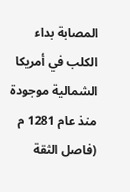المصابة بداء الكلب في أمريكا الشمالية موجودة منذ عام 1281 م (فاصل الثقة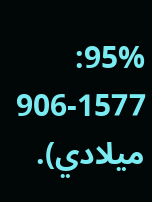95%: 906-1577 ميلادي).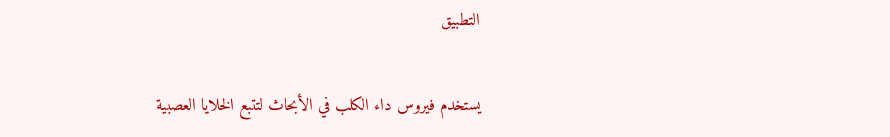التطبيق

يستخدم فيروس داء الكلب في الأبحاث لتتبع الخلايا العصبية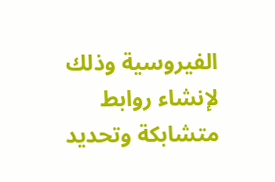الفيروسية وذلك لإنشاء روابط متشابكة وتحديد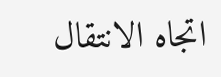اتجاه الانتقال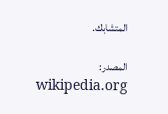المتشابك.

المصدر: wikipedia.org